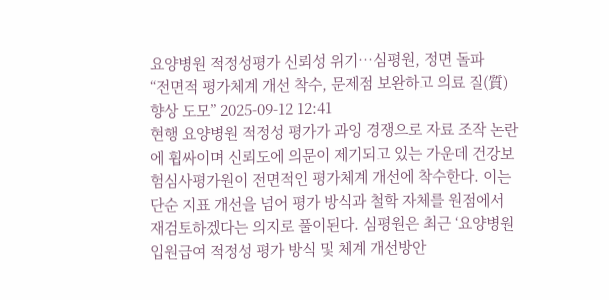요양병원 적정성평가 신뢰성 위기…심평원, 정면 돌파
“전면적 평가체계 개선 착수, 문제점 보완하고 의료 질(質) 향상 도모” 2025-09-12 12:41
현행 요양병원 적정성 평가가 과잉 경쟁으로 자료 조작 논란에 휩싸이며 신뢰도에 의문이 제기되고 있는 가운데 건강보험심사평가원이 전면적인 평가체계 개선에 착수한다. 이는 단순 지표 개선을 넘어 평가 방식과 철학 자체를 원점에서 재검토하겠다는 의지로 풀이된다. 심평원은 최근 ‘요양병원 입원급여 적정성 평가 방식 및 체계 개선방안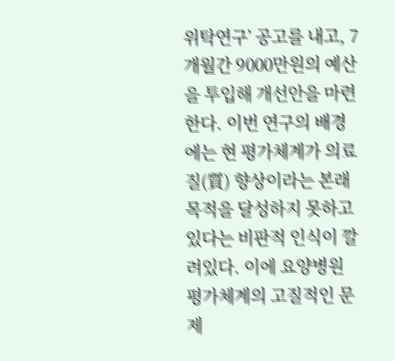위탁연구’ 공고를 내고, 7개월간 9000만원의 예산을 투입해 개선안을 마련한다. 이번 연구의 배경에는 현 평가체계가 의료 질(質) 향상이라는 본래 목적을 달성하지 못하고 있다는 비판적 인식이 깔려있다. 이에 요양병원 평가체계의 고질적인 문제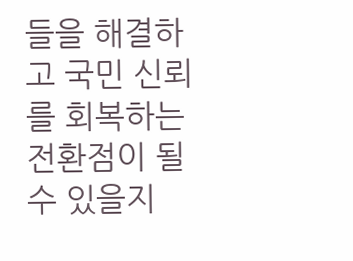들을 해결하고 국민 신뢰를 회복하는 전환점이 될 수 있을지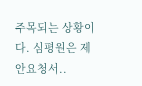주목되는 상황이다. 심평원은 제안요청서..